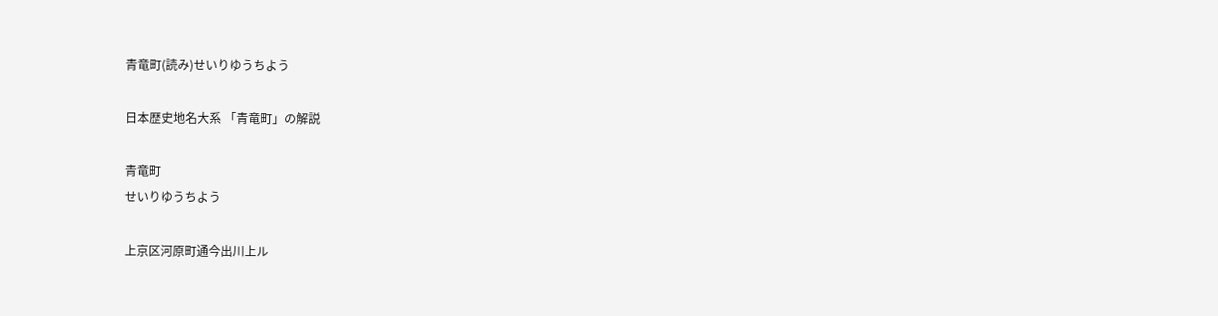青竜町(読み)せいりゆうちよう

日本歴史地名大系 「青竜町」の解説

青竜町
せいりゆうちよう

上京区河原町通今出川上ル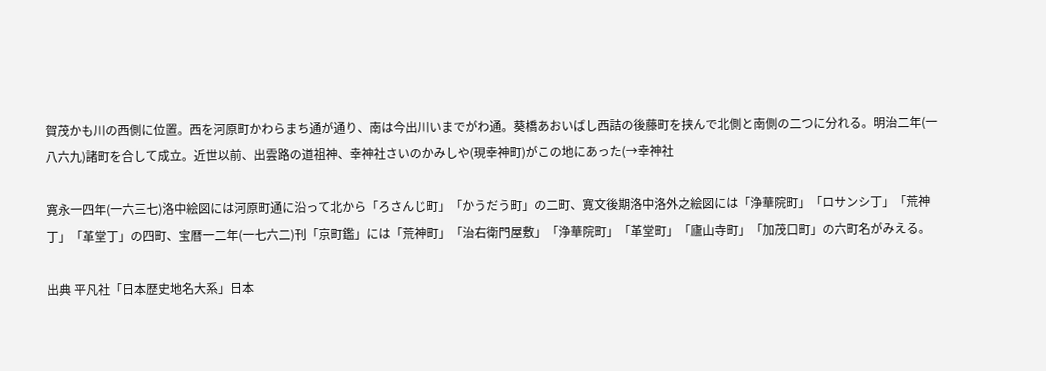賀茂かも川の西側に位置。西を河原町かわらまち通が通り、南は今出川いまでがわ通。葵橋あおいばし西詰の後藤町を挟んで北側と南側の二つに分れる。明治二年(一八六九)諸町を合して成立。近世以前、出雲路の道祖神、幸神社さいのかみしや(現幸神町)がこの地にあった(→幸神社

寛永一四年(一六三七)洛中絵図には河原町通に沿って北から「ろさんじ町」「かうだう町」の二町、寛文後期洛中洛外之絵図には「浄華院町」「ロサンシ丁」「荒神丁」「革堂丁」の四町、宝暦一二年(一七六二)刊「京町鑑」には「荒神町」「治右衛門屋敷」「浄華院町」「革堂町」「廬山寺町」「加茂口町」の六町名がみえる。

出典 平凡社「日本歴史地名大系」日本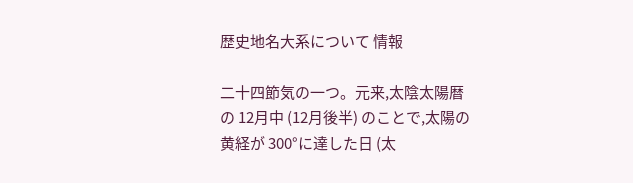歴史地名大系について 情報

二十四節気の一つ。元来,太陰太陽暦の 12月中 (12月後半) のことで,太陽の黄経が 300°に達した日 (太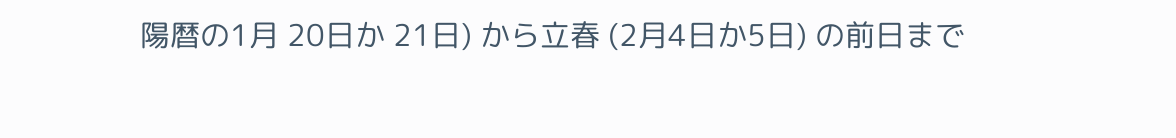陽暦の1月 20日か 21日) から立春 (2月4日か5日) の前日まで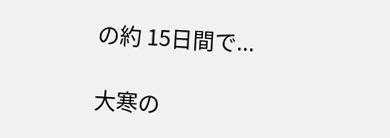の約 15日間で...

大寒の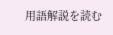用語解説を読む